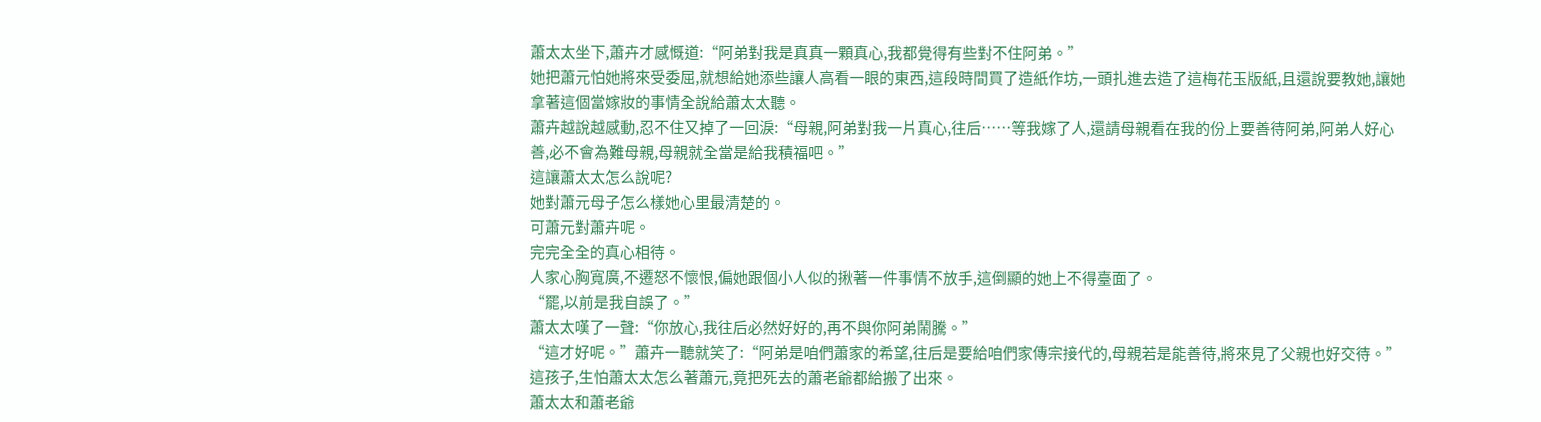蕭太太坐下,蕭卉才感慨道:“阿弟對我是真真一顆真心,我都覺得有些對不住阿弟。”
她把蕭元怕她將來受委屈,就想給她添些讓人高看一眼的東西,這段時間買了造紙作坊,一頭扎進去造了這梅花玉版紙,且還說要教她,讓她拿著這個當嫁妝的事情全說給蕭太太聽。
蕭卉越說越感動,忍不住又掉了一回淚:“母親,阿弟對我一片真心,往后……等我嫁了人,還請母親看在我的份上要善待阿弟,阿弟人好心善,必不會為難母親,母親就全當是給我積福吧。”
這讓蕭太太怎么說呢?
她對蕭元母子怎么樣她心里最清楚的。
可蕭元對蕭卉呢。
完完全全的真心相待。
人家心胸寬廣,不遷怒不懷恨,偏她跟個小人似的揪著一件事情不放手,這倒顯的她上不得臺面了。
“罷,以前是我自誤了。”
蕭太太嘆了一聲:“你放心,我往后必然好好的,再不與你阿弟鬧騰。”
“這才好呢。”蕭卉一聽就笑了:“阿弟是咱們蕭家的希望,往后是要給咱們家傳宗接代的,母親若是能善待,將來見了父親也好交待。”
這孩子,生怕蕭太太怎么著蕭元,竟把死去的蕭老爺都給搬了出來。
蕭太太和蕭老爺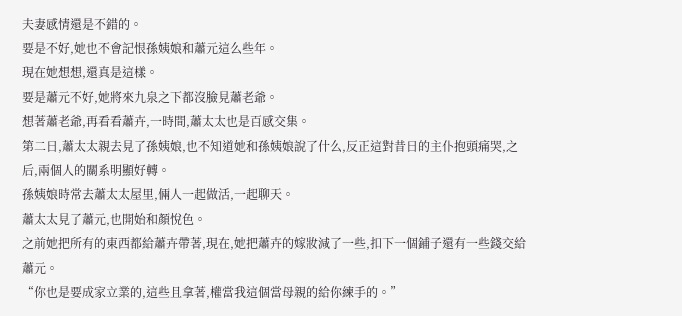夫妻感情還是不錯的。
要是不好,她也不會記恨孫姨娘和蕭元這么些年。
現在她想想,還真是這樣。
要是蕭元不好,她將來九泉之下都沒臉見蕭老爺。
想著蕭老爺,再看看蕭卉,一時間,蕭太太也是百感交集。
第二日,蕭太太親去見了孫姨娘,也不知道她和孫姨娘說了什么,反正這對昔日的主仆抱頭痛哭,之后,兩個人的關系明顯好轉。
孫姨娘時常去蕭太太屋里,倆人一起做活,一起聊天。
蕭太太見了蕭元,也開始和顏悅色。
之前她把所有的東西都給蕭卉帶著,現在,她把蕭卉的嫁妝減了一些,扣下一個鋪子還有一些錢交給蕭元。
“你也是要成家立業的,這些且拿著,權當我這個當母親的給你練手的。”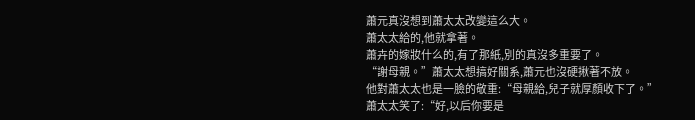蕭元真沒想到蕭太太改變這么大。
蕭太太給的,他就拿著。
蕭卉的嫁妝什么的,有了那紙,別的真沒多重要了。
“謝母親。”蕭太太想搞好關系,蕭元也沒硬揪著不放。
他對蕭太太也是一臉的敬重:“母親給,兒子就厚顏收下了。”
蕭太太笑了:“好,以后你要是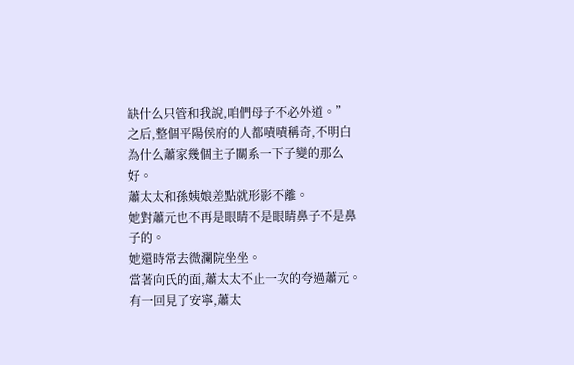缺什么只管和我說,咱們母子不必外道。”
之后,整個平陽侯府的人都嘖嘖稱奇,不明白為什么蕭家幾個主子關系一下子變的那么好。
蕭太太和孫姨娘差點就形影不離。
她對蕭元也不再是眼睛不是眼睛鼻子不是鼻子的。
她還時常去微瀾院坐坐。
當著向氏的面,蕭太太不止一次的夸過蕭元。
有一回見了安寧,蕭太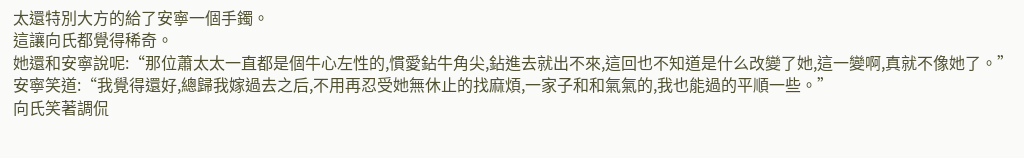太還特別大方的給了安寧一個手鐲。
這讓向氏都覺得稀奇。
她還和安寧說呢:“那位蕭太太一直都是個牛心左性的,慣愛鉆牛角尖,鉆進去就出不來,這回也不知道是什么改變了她,這一變啊,真就不像她了。”
安寧笑道:“我覺得還好,總歸我嫁過去之后,不用再忍受她無休止的找麻煩,一家子和和氣氣的,我也能過的平順一些。”
向氏笑著調侃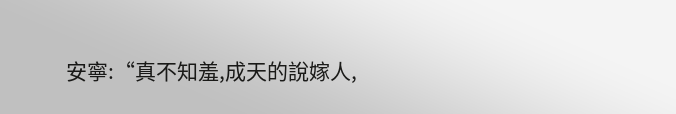安寧:“真不知羞,成天的說嫁人,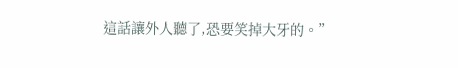這話讓外人聽了,恐要笑掉大牙的。”